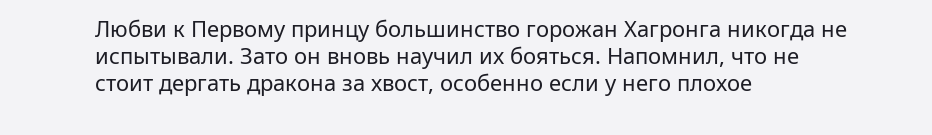Любви к Первому принцу большинство горожан Хагронга никогда не испытывали. Зато он вновь научил их бояться. Напомнил, что не стоит дергать дракона за хвост, особенно если у него плохое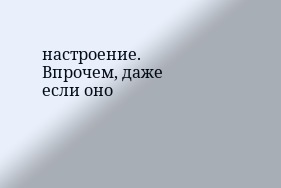настроение. Впрочем, даже если оно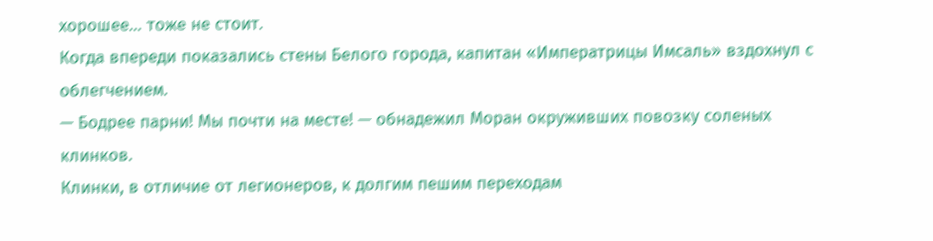хорошее… тоже не стоит.
Когда впереди показались стены Белого города, капитан «Императрицы Имсаль» вздохнул с облегчением.
— Бодрее парни! Мы почти на месте! — обнадежил Моран окруживших повозку соленых клинков.
Клинки, в отличие от легионеров, к долгим пешим переходам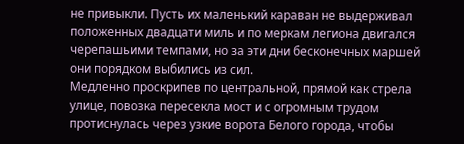не привыкли. Пусть их маленький караван не выдерживал положенных двадцати миль и по меркам легиона двигался черепашьими темпами, но за эти дни бесконечных маршей они порядком выбились из сил.
Медленно проскрипев по центральной, прямой как стрела улице, повозка пересекла мост и с огромным трудом протиснулась через узкие ворота Белого города, чтобы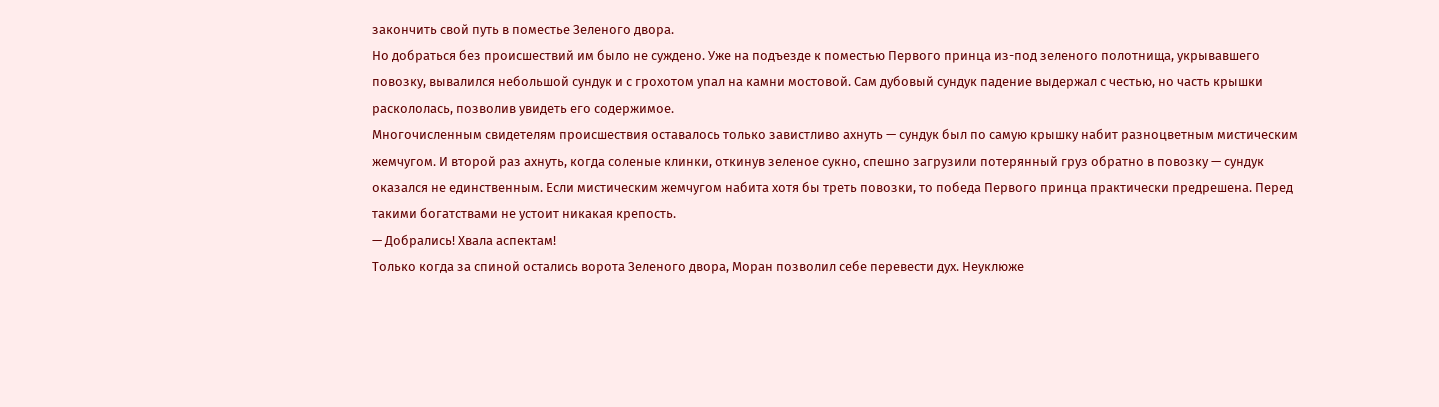закончить свой путь в поместье Зеленого двора.
Но добраться без происшествий им было не суждено. Уже на подъезде к поместью Первого принца из-под зеленого полотнища, укрывавшего повозку, вывалился небольшой сундук и с грохотом упал на камни мостовой. Сам дубовый сундук падение выдержал с честью, но часть крышки раскололась, позволив увидеть его содержимое.
Многочисленным свидетелям происшествия оставалось только завистливо ахнуть — сундук был по самую крышку набит разноцветным мистическим жемчугом. И второй раз ахнуть, когда соленые клинки, откинув зеленое сукно, спешно загрузили потерянный груз обратно в повозку — сундук оказался не единственным. Если мистическим жемчугом набита хотя бы треть повозки, то победа Первого принца практически предрешена. Перед такими богатствами не устоит никакая крепость.
— Добрались! Хвала аспектам!
Только когда за спиной остались ворота Зеленого двора, Моран позволил себе перевести дух. Неуклюже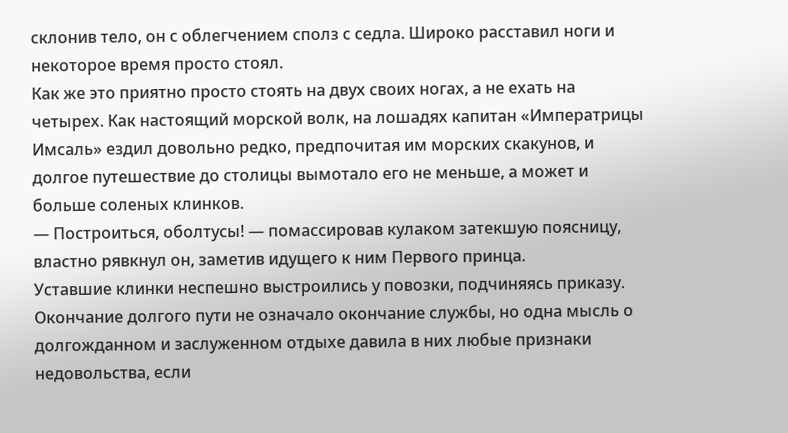склонив тело, он с облегчением сполз с седла. Широко расставил ноги и некоторое время просто стоял.
Как же это приятно просто стоять на двух своих ногах, а не ехать на четырех. Как настоящий морской волк, на лошадях капитан «Императрицы Имсаль» ездил довольно редко, предпочитая им морских скакунов, и долгое путешествие до столицы вымотало его не меньше, а может и больше соленых клинков.
— Построиться, оболтусы! — помассировав кулаком затекшую поясницу, властно рявкнул он, заметив идущего к ним Первого принца.
Уставшие клинки неспешно выстроились у повозки, подчиняясь приказу. Окончание долгого пути не означало окончание службы, но одна мысль о долгожданном и заслуженном отдыхе давила в них любые признаки недовольства, если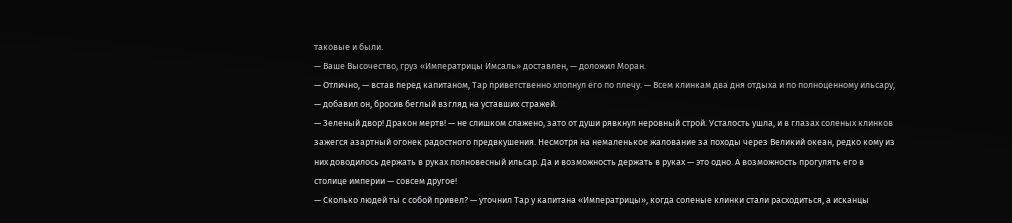таковые и были.
— Ваше Высочество, груз «Императрицы Имсаль» доставлен, — доложил Моран.
— Отлично, — встав перед капитаном, Тар приветственно хлопнул его по плечу. — Всем клинкам два дня отдыха и по полноценному ильсару, — добавил он, бросив беглый взгляд на уставших стражей.
— Зеленый двор! Дракон мертв! — не слишком слажено, зато от души рявкнул неровный строй. Усталость ушла, и в глазах соленых клинков зажегся азартный огонек радостного предвкушения. Несмотря на немаленькое жалование за походы через Великий океан, редко кому из них доводилось держать в руках полновесный ильсар. Да и возможность держать в руках — это одно. А возможность прогулять его в столице империи — совсем другое!
— Сколько людей ты с собой привел? — уточнил Тар у капитана «Императрицы», когда соленые клинки стали расходиться, а исканцы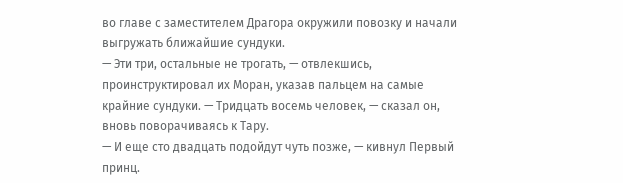во главе с заместителем Драгора окружили повозку и начали выгружать ближайшие сундуки.
— Эти три, остальные не трогать, — отвлекшись, проинструктировал их Моран, указав пальцем на самые крайние сундуки. — Тридцать восемь человек, — сказал он, вновь поворачиваясь к Тару.
— И еще сто двадцать подойдут чуть позже, — кивнул Первый принц.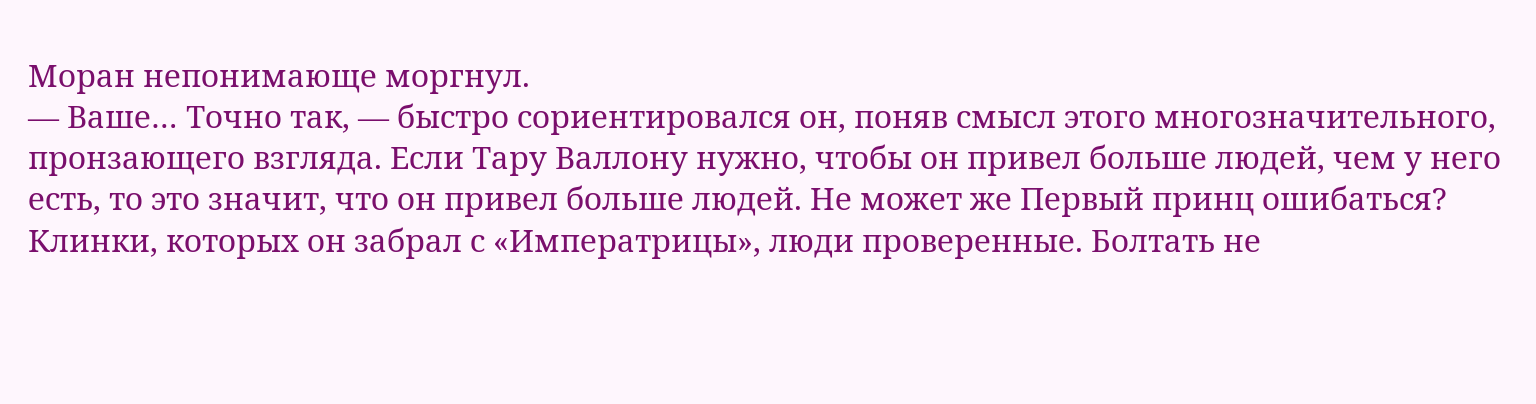Моран непонимающе моргнул.
— Ваше… Точно так, — быстро сориентировался он, поняв смысл этого многозначительного, пронзающего взгляда. Если Тару Валлону нужно, чтобы он привел больше людей, чем у него есть, то это значит, что он привел больше людей. Не может же Первый принц ошибаться?
Клинки, которых он забрал с «Императрицы», люди проверенные. Болтать не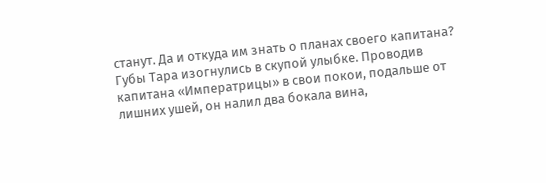станут. Да и откуда им знать о планах своего капитана?
Губы Тара изогнулись в скупой улыбке. Проводив капитана «Императрицы» в свои покои, подальше от лишних ушей, он налил два бокала вина,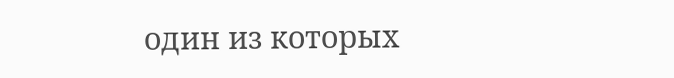один из которых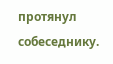протянул собеседнику.